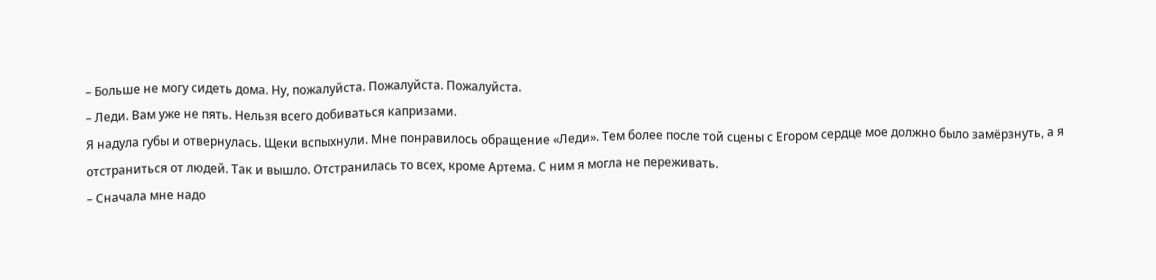– Больше не могу сидеть дома. Ну, пожалуйста. Пожалуйста. Пожалуйста.
– Леди. Вам уже не пять. Нельзя всего добиваться капризами.
Я надула губы и отвернулась. Щеки вспыхнули. Мне понравилось обращение «Леди». Тем более после той сцены с Егором сердце мое должно было замёрзнуть, а я отстраниться от людей. Так и вышло. Отстранилась то всех, кроме Артема. С ним я могла не переживать.
– Сначала мне надо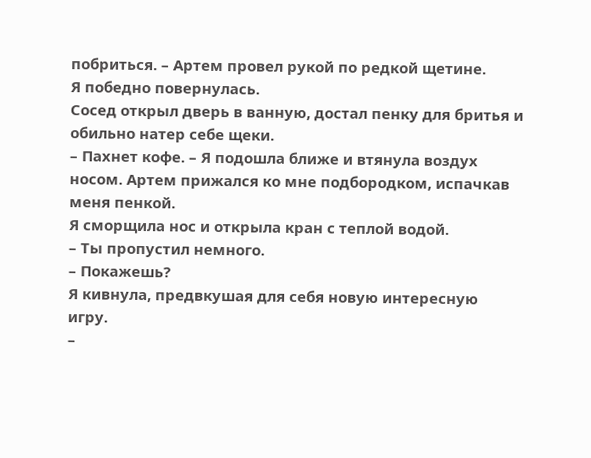побриться. – Артем провел рукой по редкой щетине.
Я победно повернулась.
Сосед открыл дверь в ванную, достал пенку для бритья и обильно натер себе щеки.
– Пахнет кофе. – Я подошла ближе и втянула воздух носом. Артем прижался ко мне подбородком, испачкав меня пенкой.
Я сморщила нос и открыла кран с теплой водой.
– Ты пропустил немного.
– Покажешь?
Я кивнула, предвкушая для себя новую интересную игру.
–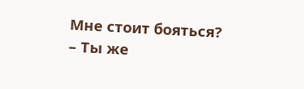Мне стоит бояться?
– Ты же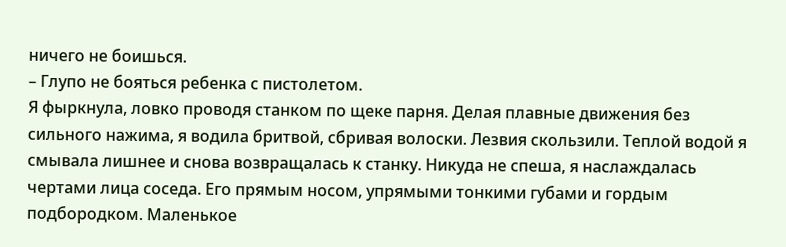ничего не боишься.
– Глупо не бояться ребенка с пистолетом.
Я фыркнула, ловко проводя станком по щеке парня. Делая плавные движения без сильного нажима, я водила бритвой, сбривая волоски. Лезвия скользили. Теплой водой я смывала лишнее и снова возвращалась к станку. Никуда не спеша, я наслаждалась чертами лица соседа. Его прямым носом, упрямыми тонкими губами и гордым подбородком. Маленькое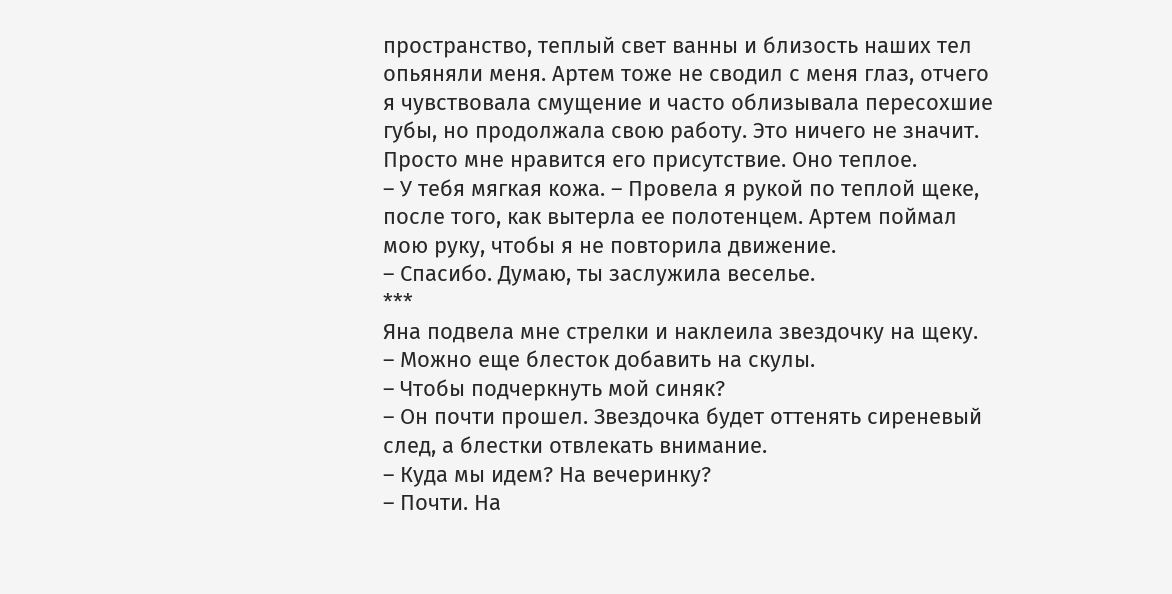пространство, теплый свет ванны и близость наших тел опьяняли меня. Артем тоже не сводил с меня глаз, отчего я чувствовала смущение и часто облизывала пересохшие губы, но продолжала свою работу. Это ничего не значит. Просто мне нравится его присутствие. Оно теплое.
– У тебя мягкая кожа. – Провела я рукой по теплой щеке, после того, как вытерла ее полотенцем. Артем поймал мою руку, чтобы я не повторила движение.
– Спасибо. Думаю, ты заслужила веселье.
***
Яна подвела мне стрелки и наклеила звездочку на щеку.
– Можно еще блесток добавить на скулы.
– Чтобы подчеркнуть мой синяк?
– Он почти прошел. Звездочка будет оттенять сиреневый след, а блестки отвлекать внимание.
– Куда мы идем? На вечеринку?
– Почти. На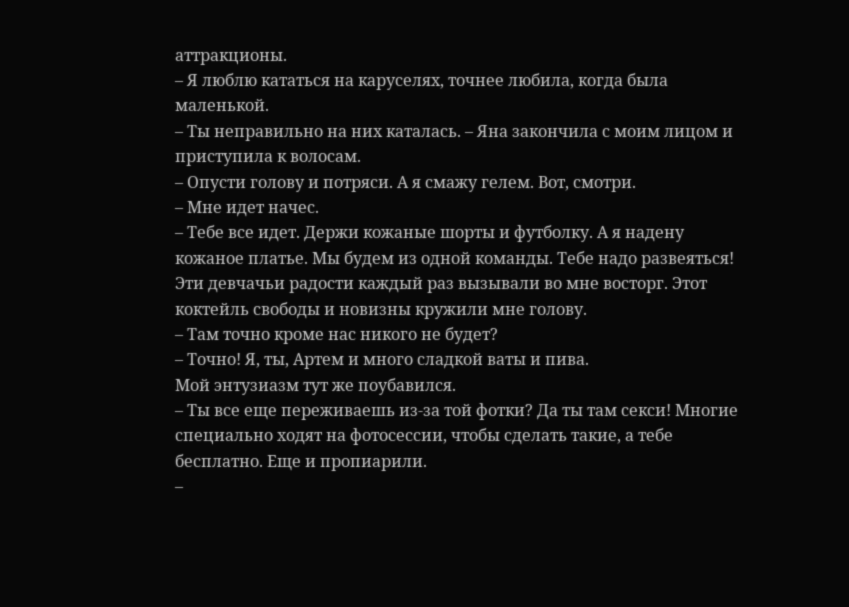аттракционы.
– Я люблю кататься на каруселях, точнее любила, когда была маленькой.
– Ты неправильно на них каталась. – Яна закончила с моим лицом и приступила к волосам.
– Опусти голову и потряси. А я смажу гелем. Вот, смотри.
– Мне идет начес.
– Тебе все идет. Держи кожаные шорты и футболку. А я надену кожаное платье. Мы будем из одной команды. Тебе надо развеяться!
Эти девчачьи радости каждый раз вызывали во мне восторг. Этот коктейль свободы и новизны кружили мне голову.
– Там точно кроме нас никого не будет?
– Точно! Я, ты, Артем и много сладкой ваты и пива.
Мой энтузиазм тут же поубавился.
– Ты все еще переживаешь из-за той фотки? Да ты там секси! Многие специально ходят на фотосессии, чтобы сделать такие, а тебе бесплатно. Еще и пропиарили.
–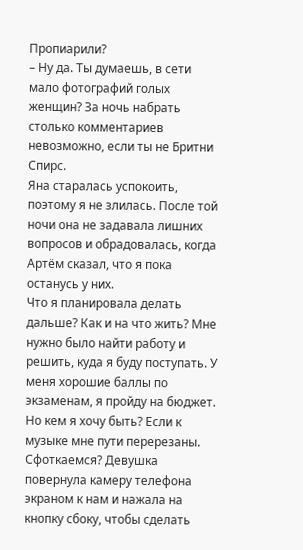Пропиарили?
– Ну да. Ты думаешь, в сети мало фотографий голых женщин? За ночь набрать столько комментариев невозможно, если ты не Бритни Спирс.
Яна старалась успокоить, поэтому я не злилась. После той ночи она не задавала лишних вопросов и обрадовалась, когда Артём сказал, что я пока останусь у них.
Что я планировала делать дальше? Как и на что жить? Мне нужно было найти работу и решить, куда я буду поступать. У меня хорошие баллы по экзаменам, я пройду на бюджет. Но кем я хочу быть? Если к музыке мне пути перерезаны.
Сфоткаемся? Девушка повернула камеру телефона экраном к нам и нажала на кнопку сбоку, чтобы сделать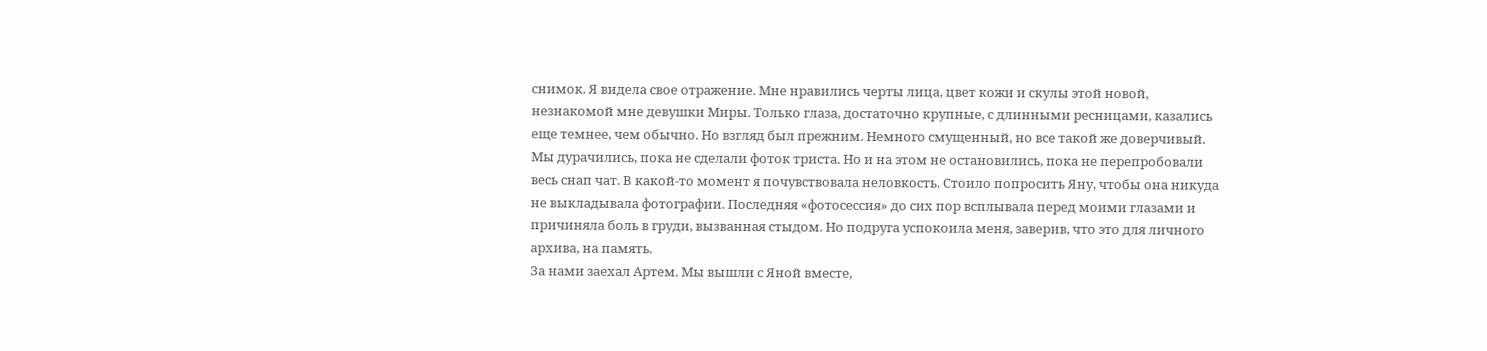снимок. Я видела свое отражение. Мне нравились черты лица, цвет кожи и скулы этой новой, незнакомой мне девушки Миры. Только глаза, достаточно крупные, с длинными ресницами, казались еще темнее, чем обычно. Но взгляд был прежним. Немного смущенный, но все такой же доверчивый.
Мы дурачились, пока не сделали фоток триста. Но и на этом не остановились, пока не перепробовали весь снап чат. В какой-то момент я почувствовала неловкость. Стоило попросить Яну, чтобы она никуда не выкладывала фотографии. Последняя «фотосессия» до сих пор всплывала перед моими глазами и причиняла боль в груди, вызванная стыдом. Но подруга успокоила меня, заверив, что это для личного архива, на память.
За нами заехал Артем. Мы вышли с Яной вместе,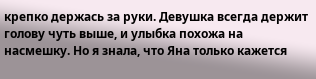крепко держась за руки. Девушка всегда держит голову чуть выше, и улыбка похожа на насмешку. Но я знала, что Яна только кажется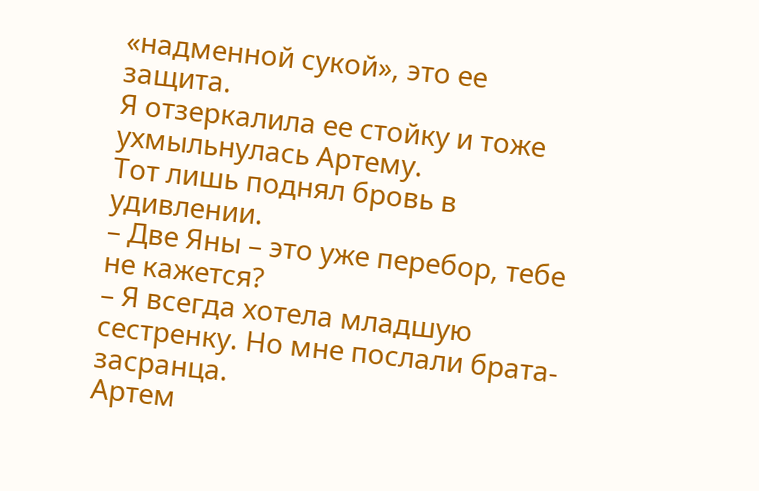«надменной сукой», это ее защита.
Я отзеркалила ее стойку и тоже ухмыльнулась Артему.
Тот лишь поднял бровь в удивлении.
– Две Яны – это уже перебор, тебе не кажется?
– Я всегда хотела младшую сестренку. Но мне послали брата-засранца.
Артем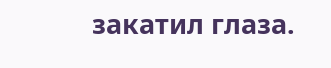закатил глаза.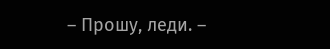– Прошу, леди. –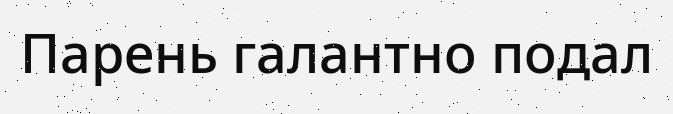Парень галантно подал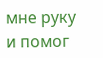мне руку и помог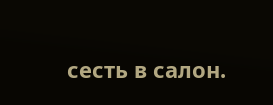сесть в салон.